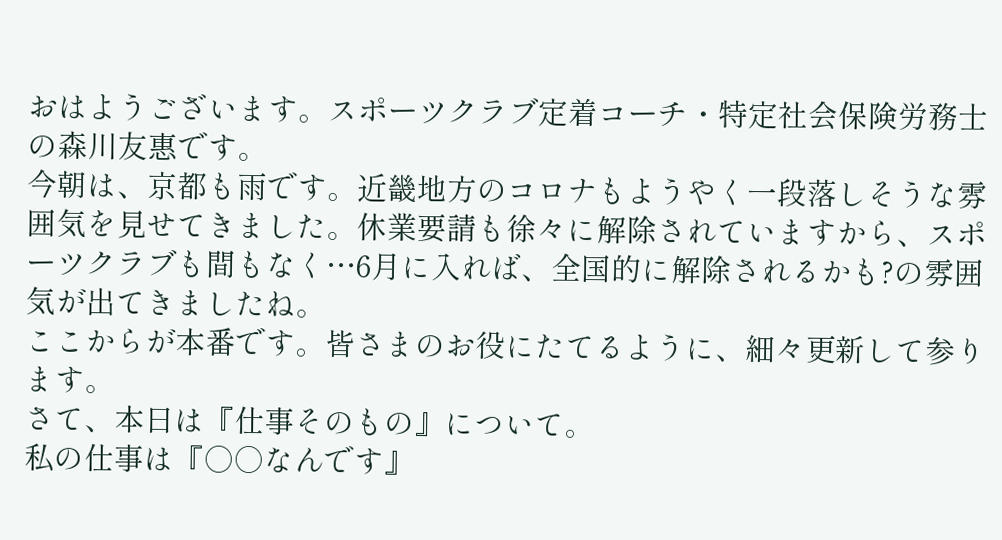おはようございます。スポーツクラブ定着コーチ・特定社会保険労務士の森川友惠です。
今朝は、京都も雨です。近畿地方のコロナもようやく一段落しそうな雰囲気を見せてきました。休業要請も徐々に解除されていますから、スポーツクラブも間もなく…6月に入れば、全国的に解除されるかも?の雰囲気が出てきましたね。
ここからが本番です。皆さまのお役にたてるように、細々更新して参ります。
さて、本日は『仕事そのもの』について。
私の仕事は『○○なんです』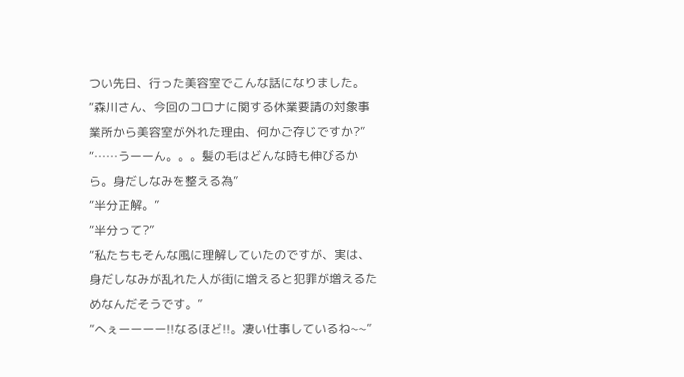つい先日、行った美容室でこんな話になりました。
“森川さん、今回のコロナに関する休業要請の対象事業所から美容室が外れた理由、何かご存じですか?”
“……うーーん。。。髪の毛はどんな時も伸びるから。身だしなみを整える為”
“半分正解。”
“半分って?”
“私たちもそんな風に理解していたのですが、実は、身だしなみが乱れた人が街に増えると犯罪が増えるためなんだそうです。”
“へぇーーーー!!なるほど!!。凄い仕事しているね~~”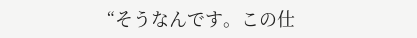“そうなんです。この仕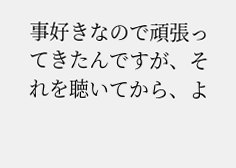事好きなので頑張ってきたんですが、それを聴いてから、よ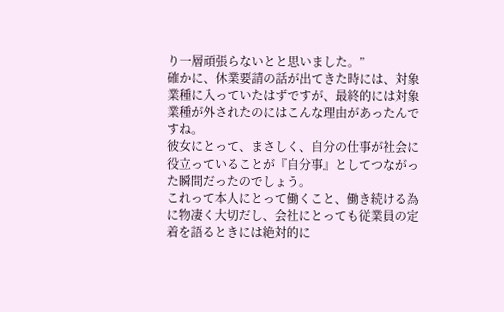り一層頑張らないとと思いました。”
確かに、休業要請の話が出てきた時には、対象業種に入っていたはずですが、最終的には対象業種が外されたのにはこんな理由があったんですね。
彼女にとって、まさしく、自分の仕事が社会に役立っていることが『自分事』としてつながった瞬間だったのでしょう。
これって本人にとって働くこと、働き続ける為に物凄く大切だし、会社にとっても従業員の定着を語るときには絶対的に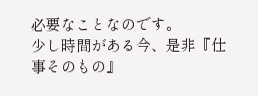必要なことなのです。
少し時間がある今、是非『仕事そのもの』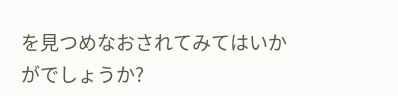を見つめなおされてみてはいかがでしょうか?